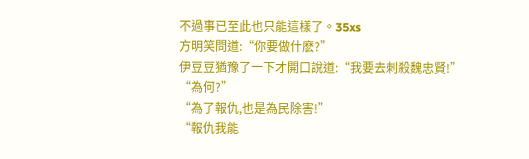不過事已至此也只能這樣了。35xs
方明笑問道:“你要做什麽?”
伊豆豆猶豫了一下才開口說道:“我要去刺殺魏忠賢!”
“為何?”
“為了報仇,也是為民除害!”
“報仇我能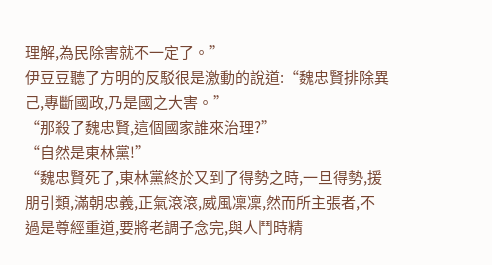理解,為民除害就不一定了。”
伊豆豆聽了方明的反駁很是激動的說道:“魏忠賢排除異己,專斷國政,乃是國之大害。”
“那殺了魏忠賢,這個國家誰來治理?”
“自然是東林黨!”
“魏忠賢死了,東林黨終於又到了得勢之時,一旦得勢,援朋引類,滿朝忠義,正氣滾滾,威風凜凜,然而所主張者,不過是尊經重道,要將老調子念完,與人鬥時精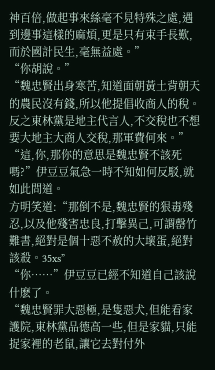神百倍,做起事來絲毫不見特殊之處,遇到邊事這樣的麻煩,更是只有束手長歎,而於國計民生,毫無益處。”
“你胡說。”
“魏忠賢出身寒苦,知道面朝黃土背朝天的農民沒有錢,所以他提倡收商人的稅。反之東林黨是地主代言人,不交稅也不想要大地主大商人交稅,那軍費何來。”
“這,你,那你的意思是魏忠賢不該死嗎?”伊豆豆氣急一時不知如何反駁,就如此問道。
方明笑道:“那倒不是,魏忠賢的狠毒殘忍,以及他殘害忠良,打擊異己,可謂罄竹難書,絕對是個十惡不赦的大壞蛋,絕對該殺。35xs”
“你……”伊豆豆已經不知道自己該說什麽了。
“魏忠賢罪大惡極,是隻惡犬,但能看家護院,東林黨品德高一些,但是家貓,只能捉家裡的老鼠,讓它去對付外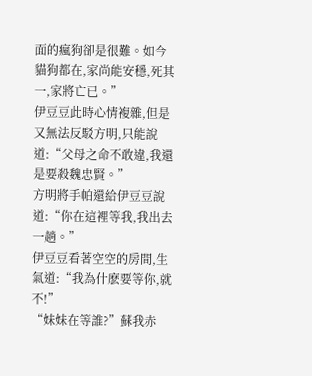面的瘋狗卻是很難。如今貓狗都在,家尚能安穩,死其一,家將亡已。”
伊豆豆此時心情複雜,但是又無法反駁方明,只能說道:“父母之命不敢違,我還是要殺魏忠賢。”
方明將手帕還給伊豆豆說道:“你在這裡等我,我出去一趟。”
伊豆豆看著空空的房間,生氣道:“我為什麽要等你,就不!”
“妹妹在等誰?”蘇我赤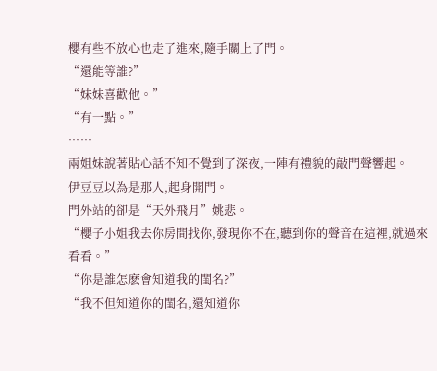櫻有些不放心也走了進來,隨手關上了門。
“還能等誰?”
“妹妹喜歡他。”
“有一點。”
……
兩姐妹說著貼心話不知不覺到了深夜,一陣有禮貌的敲門聲響起。
伊豆豆以為是那人,起身開門。
門外站的卻是“天外飛月”姚悲。
“櫻子小姐我去你房間找你,發現你不在,聽到你的聲音在這裡,就過來看看。”
“你是誰怎麽會知道我的閨名?”
“我不但知道你的閨名,還知道你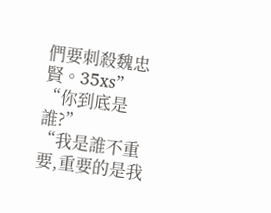們要刺殺魏忠賢。35xs”
“你到底是誰?”
“我是誰不重要,重要的是我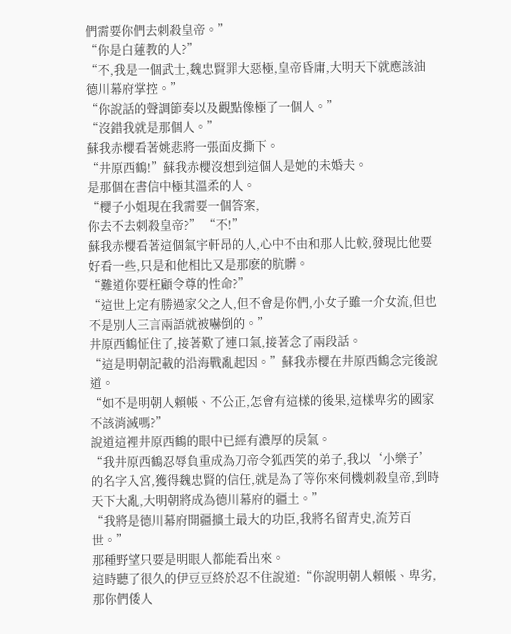們需要你們去刺殺皇帝。”
“你是白蓮教的人?”
“不,我是一個武士,魏忠賢罪大惡極,皇帝昏庸,大明天下就應該油德川幕府掌控。”
“你說話的聲調節奏以及觀點像極了一個人。”
“沒錯我就是那個人。”
蘇我赤櫻看著姚悲將一張面皮撕下。
“井原西鶴!”蘇我赤櫻沒想到這個人是她的未婚夫。
是那個在書信中極其溫柔的人。
“櫻子小姐現在我需要一個答案,
你去不去刺殺皇帝?” “不!”
蘇我赤櫻看著這個氣宇軒昂的人,心中不由和那人比較,發現比他要好看一些,只是和他相比又是那麽的肮髒。
“難道你要枉顧令尊的性命?”
“這世上定有勝過家父之人,但不會是你們,小女子雖一介女流,但也不是別人三言兩語就被嚇倒的。”
井原西鶴怔住了,接著歎了連口氣,接著念了兩段話。
“這是明朝記載的沿海戰亂起因。”蘇我赤櫻在井原西鶴念完後說道。
“如不是明朝人賴帳、不公正,怎會有這樣的後果,這樣卑劣的國家不該消滅嗎?”
說道這裡井原西鶴的眼中已經有濃厚的戾氣。
“我井原西鶴忍辱負重成為刀帝令狐西笑的弟子,我以‘小樂子’的名字入宮,獲得魏忠賢的信任,就是為了等你來伺機刺殺皇帝,到時天下大亂,大明朝將成為德川幕府的疆土。”
“我將是德川幕府開疆擴土最大的功臣,我將名留青史,流芳百世。”
那種野望只要是明眼人都能看出來。
這時聽了很久的伊豆豆終於忍不住說道:“你說明朝人賴帳、卑劣,那你們倭人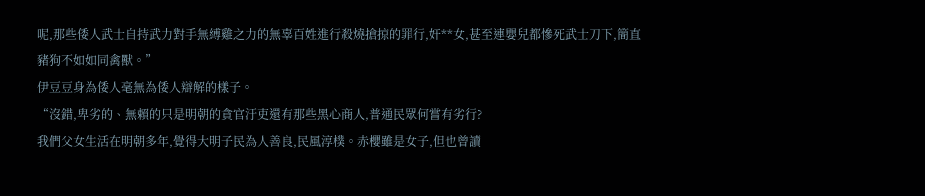呢,那些倭人武士自持武力對手無縛雞之力的無辜百姓進行殺燒搶掠的罪行,奸**女,甚至連嬰兒都慘死武士刀下,簡直豬狗不如如同禽獸。”
伊豆豆身為倭人毫無為倭人辯解的樣子。
“沒錯,卑劣的、無賴的只是明朝的貪官汙吏還有那些黑心商人,普通民眾何嘗有劣行?
我們父女生活在明朝多年,覺得大明子民為人善良,民風淳樸。赤櫻雖是女子,但也曾讀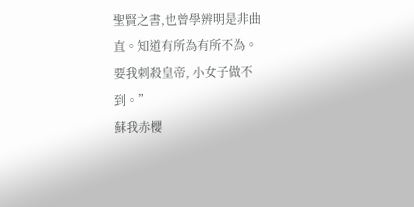聖賢之書,也曾學辨明是非曲直。知道有所為有所不為。
要我刺殺皇帝, 小女子做不到。”
蘇我赤櫻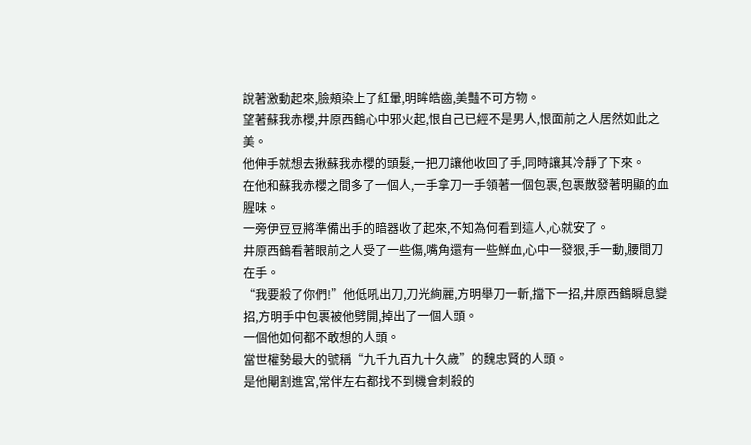說著激動起來,臉頰染上了紅暈,明眸皓齒,美豔不可方物。
望著蘇我赤櫻,井原西鶴心中邪火起,恨自己已經不是男人,恨面前之人居然如此之美。
他伸手就想去揪蘇我赤櫻的頭髮,一把刀讓他收回了手,同時讓其冷靜了下來。
在他和蘇我赤櫻之間多了一個人,一手拿刀一手領著一個包裹,包裹散發著明顯的血腥味。
一旁伊豆豆將準備出手的暗器收了起來,不知為何看到這人,心就安了。
井原西鶴看著眼前之人受了一些傷,嘴角還有一些鮮血,心中一發狠,手一動,腰間刀在手。
“我要殺了你們!”他低吼出刀,刀光絢麗,方明舉刀一斬,擋下一招,井原西鶴瞬息變招,方明手中包裹被他劈開,掉出了一個人頭。
一個他如何都不敢想的人頭。
當世權勢最大的號稱“九千九百九十久歲”的魏忠賢的人頭。
是他閹割進宮,常伴左右都找不到機會刺殺的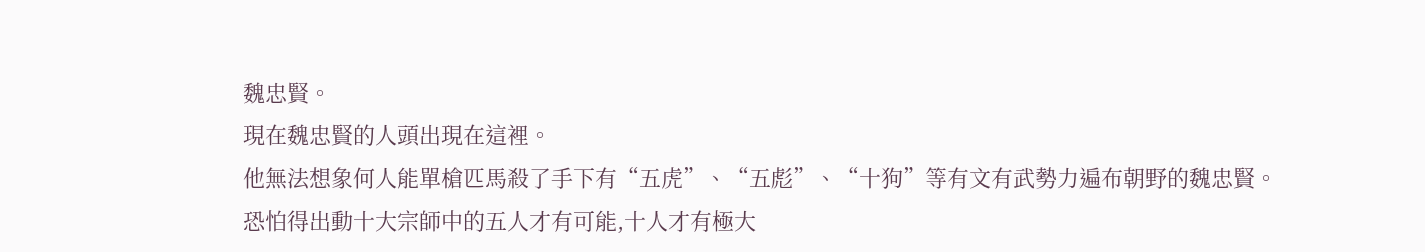魏忠賢。
現在魏忠賢的人頭出現在這裡。
他無法想象何人能單槍匹馬殺了手下有“五虎”、“五彪”、“十狗”等有文有武勢力遍布朝野的魏忠賢。
恐怕得出動十大宗師中的五人才有可能,十人才有極大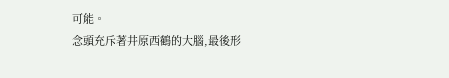可能。
念頭充斥著井原西鶴的大腦,最後形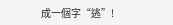成一個字“逃”!